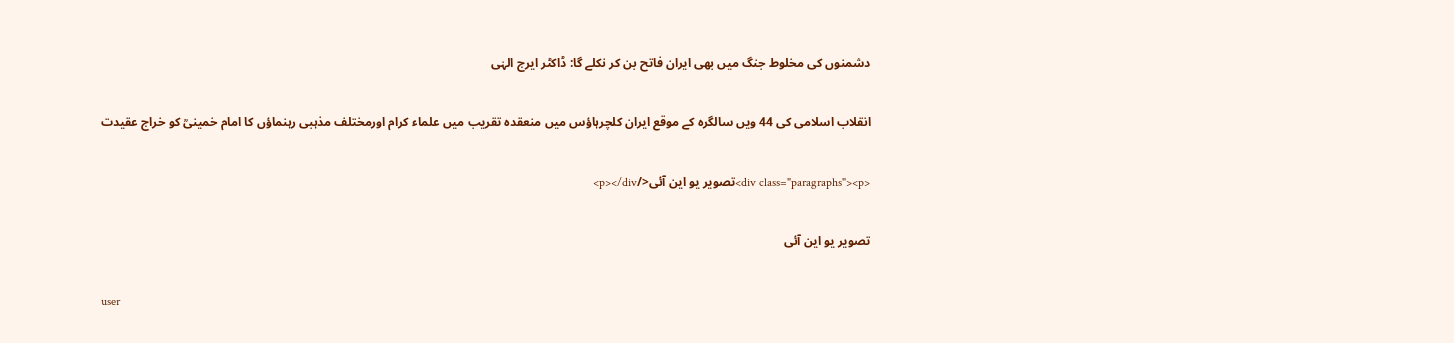دشمنوں کی مخلوط جنگ میں بھی ایران فاتح بن کر نکلے گا: ڈاکٹر ایرج الہٰی

انقلاب اسلامی کی 44 ویں سالگرہ کے موقع ایران کلچرہاؤس میں منعقدہ تقریب میں علماء کرام اورمختلف مذہبی رہنماؤں کا امام خمینیؒ کو خراج عقیدت

<div class="paragraphs"><p>تصویر یو این آئی</p></div>

تصویر یو این آئی

user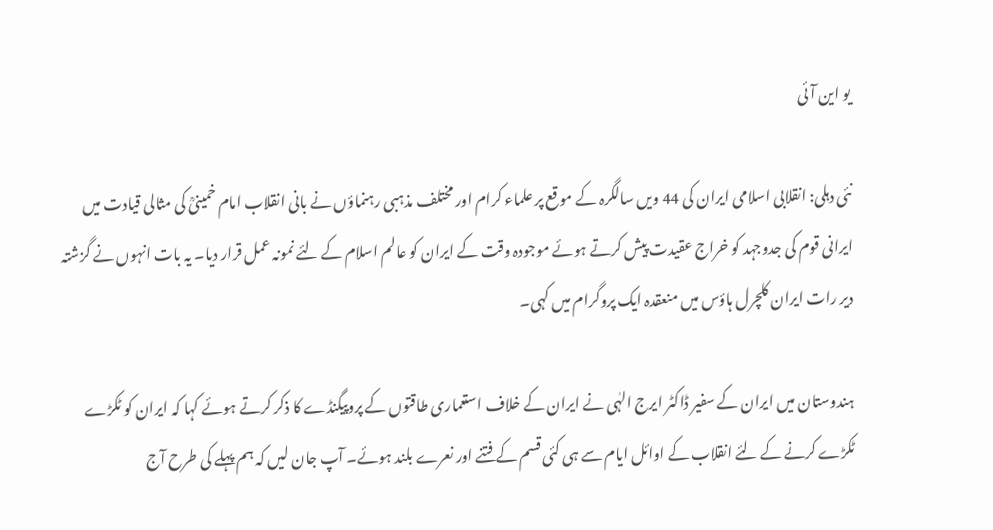یو این آئی

نئی دہلی: انقلابی اسلامی ایران کی 44 ویں سالگرہ کے موقع پر علماء کرام اور مختلف مذہبی رہنماؤں نے بانی انقلاب امام خمینیؒ کی مثالی قیادت میں ایرانی قوم کی جدوجہد کو خراج عقیدت پیش کرتے ہوئے موجودہ وقت کے ایران کو عالم اسلام کے لئے نمونہ عمل قرار دیا۔ یہ بات انہوں نے گزشتہ دیر رات ایران کلچرل ہاؤس میں منعقدہ ایک پروگرام میں کہی۔

ہندوستان میں ایران کے سفیر ڈاکٹر ایرج الہٰی نے ایران کے خلاف استعماری طاقتوں کے پروپیگنڈے کا ذکر کرتے ہوئے کہا کہ ایران کو ٹکڑے ٹکڑے کرنے کے لئے انقلاب کے اوائل ایام سے ہی کئی قسم کے فتنے اور نعرے بلند ہوئے۔ آپ جان لیں کہ ہم پہلے کی طرح آج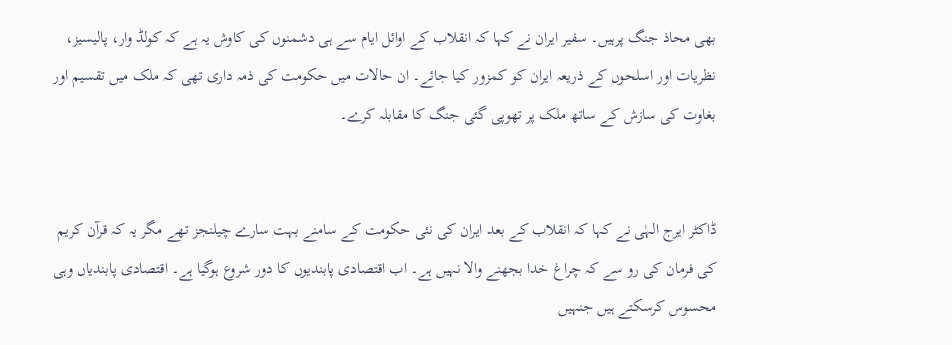بھی محاذ جنگ پرہیں۔ سفیر ایران نے کہا کہ انقلاب کے اوائل ایام سے ہی دشمنوں کی کاوش یہ ہے کہ کولڈ وار، پالیسیز، نظریات اور اسلحوں کے ذریعہ ایران کو کمزور کیا جائے۔ ان حالات میں حکومت کی ذمہ داری تھی کہ ملک میں تقسیم اور بغاوت کی سازش کے ساتھ ملک پر تھوپی گئی جنگ کا مقابلہ کرے۔


ڈاکٹر ایرج الہٰی نے کہا کہ انقلاب کے بعد ایران کی نئی حکومت کے سامنے بہت سارے چیلنجز تھے مگر یہ کہ قرآن کریم کی فرمان کی رو سے کہ چراغ خدا بجھنے والا نہیں ہے۔ اب اقتصادی پابندیوں کا دور شروع ہوگیا ہے۔ اقتصادی پابندیاں وہی محسوس کرسکتے ہیں جنہیں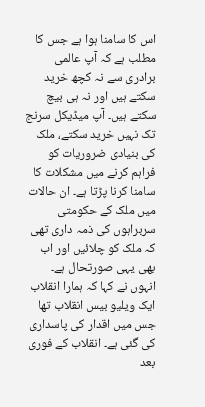اس کا سامنا ہوا ہے جس کا مطلب ہے کہ آپ عالمی برادری سے نہ کچھ خرید سکتے ہیں اور نہ ہی بیچ سکتے ہیں۔ آپ میڈیکل سرنج تک نہیں خرید سکتے، ملک کی بنیادی ضروریات کو فراہم کرنے میں مشکلات کا سامنا کرنا پڑتا ہے۔ ان حالات میں ملک کے حکومتی سربراہوں کی ذمہ داری تھی کہ ملک کو چلائیں اور اب بھی یہی صورتحال ہے۔ انہوں نے کہا کہ ہمارا انقلاب ایک ویلیو بیس انقلاب تھا جس میں اقدار کی پاسداری کی گئی ہے۔ انقلاب کے فوری بعد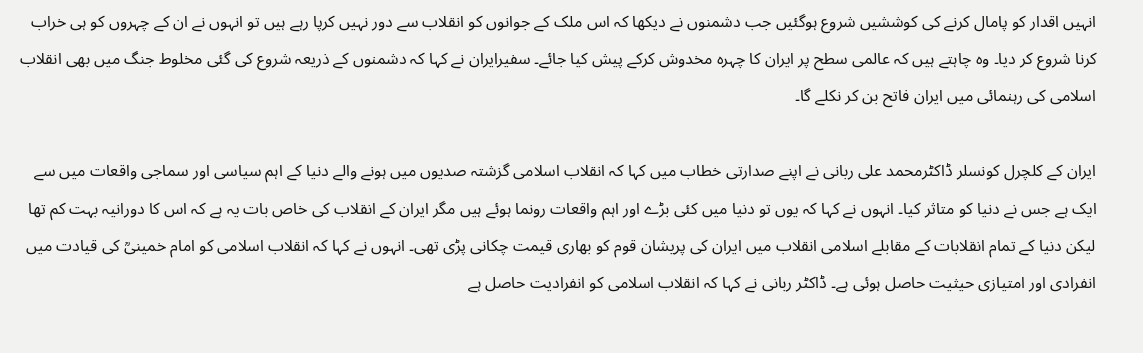انہیں اقدار کو پامال کرنے کی کوششیں شروع ہوگئیں جب دشمنوں نے دیکھا کہ اس ملک کے جوانوں کو انقلاب سے دور نہیں کرپا رہے ہیں تو انہوں نے ان کے چہروں کو ہی خراب کرنا شروع کر دیا۔ وہ چاہتے ہیں کہ عالمی سطح پر ایران کا چہرہ مخدوش کرکے پیش کیا جائے۔ سفیرایران نے کہا کہ دشمنوں کے ذریعہ شروع کی گئی مخلوط جنگ میں بھی انقلاب اسلامی کی رہنمائی میں ایران فاتح بن کر نکلے گا۔

ایران کے کلچرل کونسلر ڈاکٹرمحمد علی ربانی نے اپنے صدارتی خطاب میں کہا کہ انقلاب اسلامی گزشتہ صدیوں میں ہونے والے دنیا کے اہم سیاسی اور سماجی واقعات میں سے ایک ہے جس نے دنیا کو متاثر کیا۔ انہوں نے کہا کہ یوں تو دنیا میں کئی بڑے اور اہم واقعات رونما ہوئے ہیں مگر ایران کے انقلاب کی خاص بات یہ ہے کہ اس کا دورانیہ بہت کم تھا لیکن دنیا کے تمام انقلابات کے مقابلے اسلامی انقلاب میں ایران کی پریشان قوم کو بھاری قیمت چکانی پڑی تھی۔ انہوں نے کہا کہ انقلاب اسلامی کو امام خمینیؒ کی قیادت میں انفرادی اور امتیازی حیثیت حاصل ہوئی ہے۔ ڈاکٹر ربانی نے کہا کہ انقلاب اسلامی کو انفرادیت حاصل ہے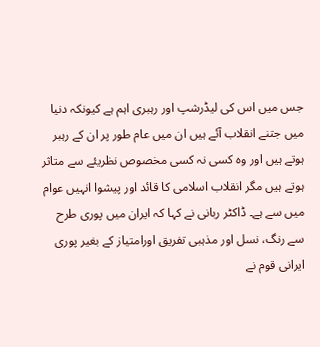جس میں اس کی لیڈرشپ اور رہبری اہم ہے کیونکہ دنیا میں جتنے انقلاب آئے ہیں ان میں عام طور پر ان کے رہبر ہوتے ہیں اور وہ کسی نہ کسی مخصوص نظریئے سے متاثر ہوتے ہیں مگر انقلاب اسلامی کا قائد اور پیشوا انہیں عوام میں سے ہے۔ ڈاکٹر ربانی نے کہا کہ ایران میں پوری طرح سے رنگ، نسل اور مذہبی تفریق اورامتیاز کے بغیر پوری ایرانی قوم نے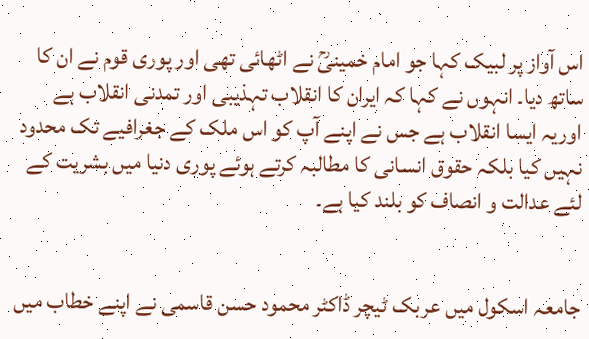اس آواز پر لبیک کہا جو امام خمینیؒ نے اٹھائی تھی اور پوری قوم نے ان کا ساتھ دیا۔ انہوں نے کہا کہ ایران کا انقلاب تہذیبی اور تمدنی انقلاب ہے اوریہ ایسا انقلاب ہے جس نے اپنے آپ کو اس ملک کے جغرافیے تک محدود نہیں کیا بلکہ حقوق انسانی کا مطالبہ کرتے ہوئے پوری دنیا میں بشریت کے لئے عدالت و انصاف کو بلند کیا ہے۔


جامعہ اسکول میں عربک ٹیچر ڈاکٹر محمود حسن قاسمی نے اپنے خطاب میں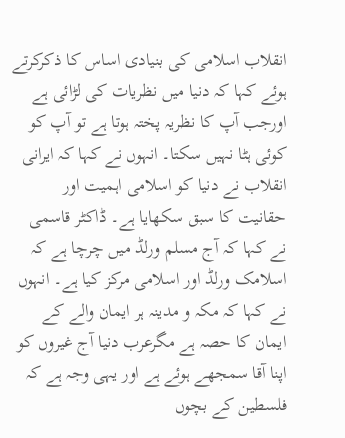انقلاب اسلامی کی بنیادی اساس کا ذکرکرتے ہوئے کہا کہ دنیا میں نظریات کی لڑائی ہے اورجب آپ کا نظریہ پختہ ہوتا ہے تو آپ کو کوئی ہٹا نہیں سکتا۔ انہوں نے کہا کہ ایرانی انقلاب نے دنیا کو اسلامی اہمیت اور حقانیت کا سبق سکھایا ہے۔ ڈاکٹر قاسمی نے کہا کہ آج مسلم ورلڈ میں چرچا ہے کہ اسلامک ورلڈ اور اسلامی مرکز کیا ہے۔ انہوں نے کہا کہ مکہ و مدینہ ہر ایمان والے کے ایمان کا حصہ ہے مگرعرب دنیا آج غیروں کو اپنا آقا سمجھے ہوئے ہے اور یہی وجہ ہے کہ فلسطین کے بچوں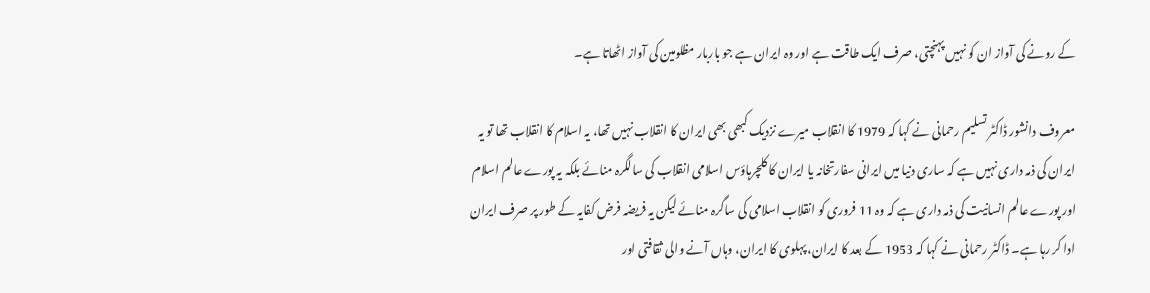کے رونے کی آواز ان کو نہیں پہنچتی، صرف ایک طاقت ہے اور وہ ایران ہے جو باربار مظلومین کی آواز اٹھاتا ہے۔

معروف دانشور ڈاکٹر تسلیم رحمانی نے کہا کہ 1979 کا انقلاب میرے نزدیک کبھی بھی ایران کا انقلاب نہیں تھا، یہ اسلام کا انقلاب تھا تو یہ ایران کی ذمہ داری نہیں ہے کہ ساری دنیا میں ایرانی سفارتخانہ یا ایران کا کلچرہاؤس اسلامی انقلاب کی سالگرہ منائے بلکہ یہ پورے عالم اسلام اور پورے عالم انسانیت کی ذمہ داری ہے کہ وہ 11 فروری کو انقلاب اسلامی کی ساگرہ منائے لیکن یہ فریضہ فرض کفایہ کے طور پر صرف ایران ادا کر رہا ہے۔ ڈاکٹر رحمانی نے کہا کہ 1953 کے بعد کا ایران، پہلوی کا ایران، وہاں آنے والی ثقافتی اور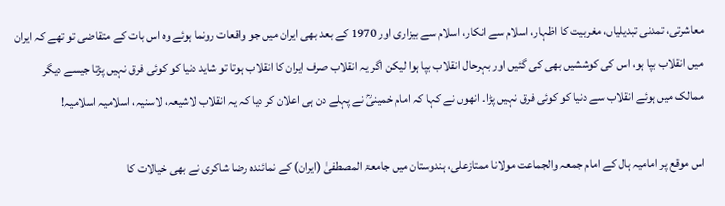معاشرتی، تمدنی تبدیلیاں، مغربیت کا اظہار، اسلام سے انکار، اسلام سے بیزاری اور 1970 کے بعد بھی ایران میں جو واقعات رونما ہوئے وہ اس بات کے متقاضی تو تھے کہ ایران میں انقلاب بپا ہو، اس کی کوششیں بھی کی گئیں اور بہرحال انقلاب بپا ہوا لیکن اگر یہ انقلاب صرف ایران کا انقلاب ہوتا تو شاید دنیا کو کوئی فرق نہیں پڑتا جیسے دیگر ممالک میں ہوئے انقلاب سے دنیا کو کوئی فرق نہیں پڑا۔ انھوں نے کہا کہ امام خمینیؒ نے پہلے دن ہی اعلان کر دیا کہ یہ انقلاب لاشیعہ، لاسنیہ، اسلامیہ اسلامیہ!

اس موقع پر امامیہ ہال کے امام جمعہ والجماعت مولانا ممتازعلی، ہندوستان میں جامعۃ المصطفیٰ (ایران) کے نمائندہ رضا شاکری نے بھی خیالات کا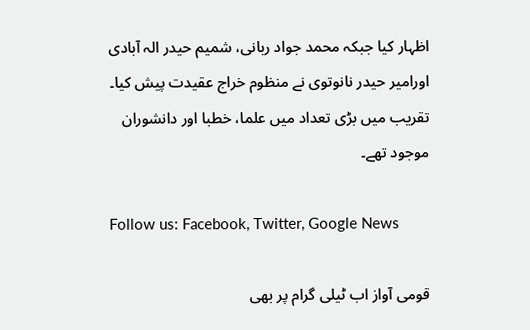اظہار کیا جبکہ محمد جواد ربانی، شمیم حیدر الہ آبادی اورامیر حیدر نانوتوی نے منظوم خراج عقیدت پیش کیا۔ تقریب میں بڑی تعداد میں علما، خطبا اور دانشوران موجود تھے۔

Follow us: Facebook, Twitter, Google News

قومی آواز اب ٹیلی گرام پر بھی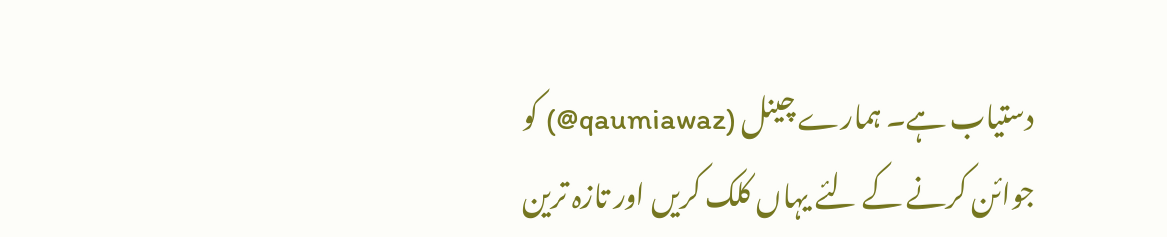دستیاب ہے۔ ہمارے چینل (qaumiawaz@) کو جوائن کرنے کے لئے یہاں کلک کریں اور تازہ ترین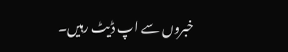خبروں سے اپ ڈیٹ رہیں۔